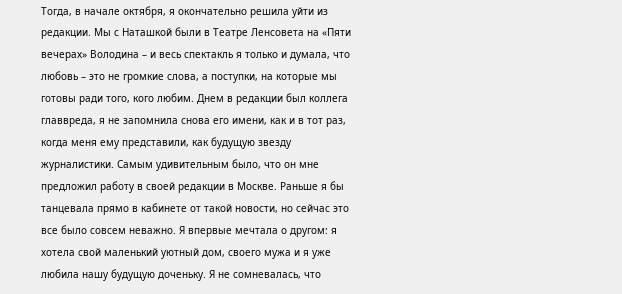Тогда, в начале октября, я окончательно решила уйти из редакции. Мы с Наташкой были в Театре Ленсовета на «Пяти вечерах» Володина – и весь спектакль я только и думала, что любовь – это не громкие слова, а поступки, на которые мы готовы ради того, кого любим. Днем в редакции был коллега главвреда, я не запомнила снова его имени, как и в тот раз, когда меня ему представили, как будущую звезду журналистики. Самым удивительным было, что он мне предложил работу в своей редакции в Москве. Раньше я бы танцевала прямо в кабинете от такой новости, но сейчас это все было совсем неважно. Я впервые мечтала о другом: я хотела свой маленький уютный дом, своего мужа и я уже любила нашу будущую доченьку. Я не сомневалась, что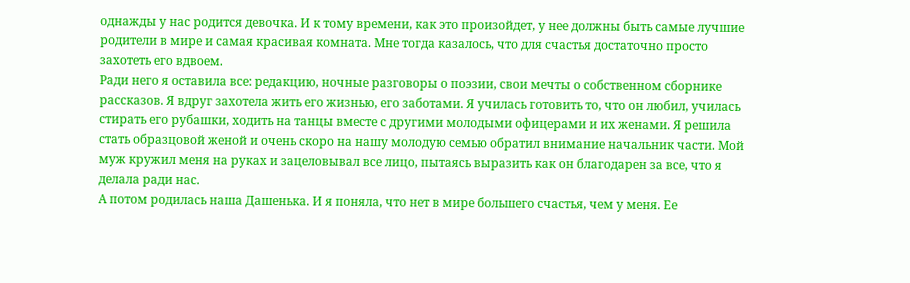однажды у нас родится девочка. И к тому времени, как это произойдет, у нее должны быть самые лучшие родители в мире и самая красивая комната. Мне тогда казалось, что для счастья достаточно просто захотеть его вдвоем.
Ради него я оставила все: редакцию, ночные разговоры о поэзии, свои мечты о собственном сборнике рассказов. Я вдруг захотела жить его жизнью, его заботами. Я училась готовить то, что он любил, училась стирать его рубашки, ходить на танцы вместе с другими молодыми офицерами и их женами. Я решила стать образцовой женой и очень скоро на нашу молодую семью обратил внимание начальник части. Мой муж кружил меня на руках и зацеловывал все лицо, пытаясь выразить как он благодарен за все, что я делала ради нас.
А потом родилась наша Дашенька. И я поняла, что нет в мире большего счастья, чем у меня. Ее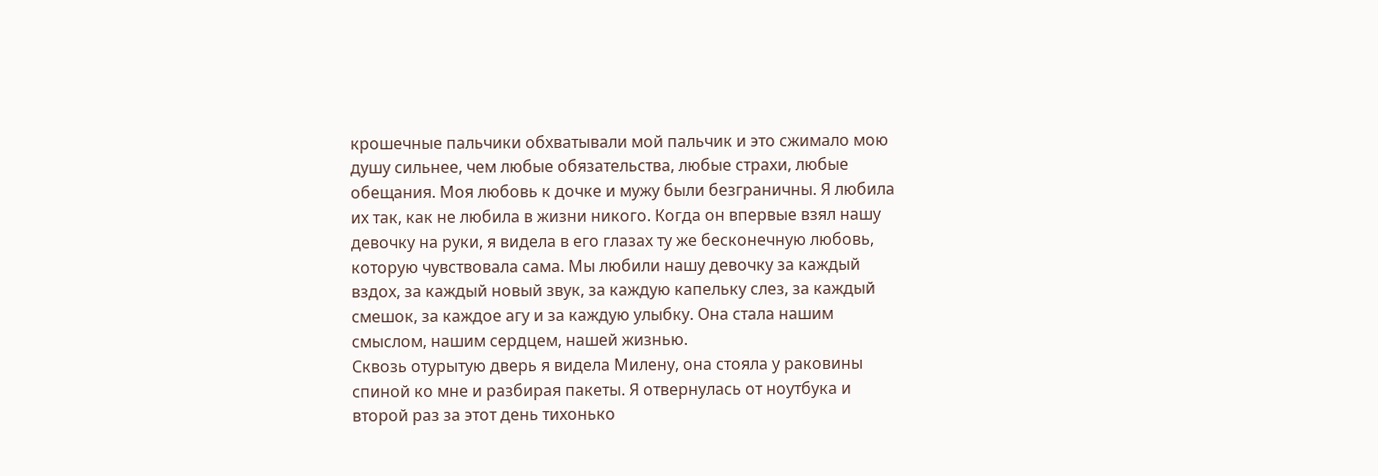крошечные пальчики обхватывали мой пальчик и это сжимало мою душу сильнее, чем любые обязательства, любые страхи, любые обещания. Моя любовь к дочке и мужу были безграничны. Я любила их так, как не любила в жизни никого. Когда он впервые взял нашу девочку на руки, я видела в его глазах ту же бесконечную любовь, которую чувствовала сама. Мы любили нашу девочку за каждый вздох, за каждый новый звук, за каждую капельку слез, за каждый смешок, за каждое агу и за каждую улыбку. Она стала нашим смыслом, нашим сердцем, нашей жизнью.
Сквозь отурытую дверь я видела Милену, она стояла у раковины спиной ко мне и разбирая пакеты. Я отвернулась от ноутбука и второй раз за этот день тихонько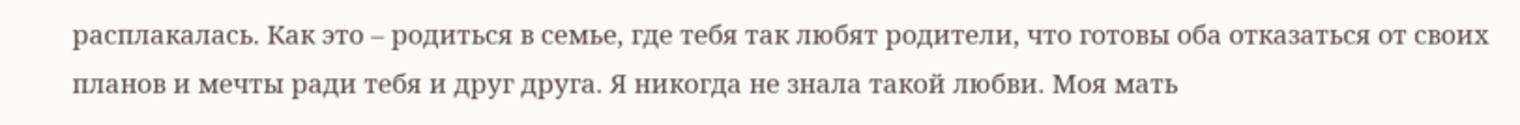расплакалась. Как это – родиться в семье, где тебя так любят родители, что готовы оба отказаться от своих планов и мечты ради тебя и друг друга. Я никогда не знала такой любви. Моя мать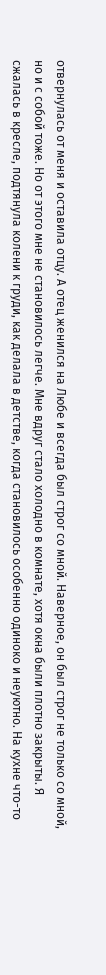отвернулась от меня и оставила отцу. А отец женился на Любе и всегда был строг со мной. Наверное, он был строг не только со мной, но и с собой тоже. Но от этого мне не становилось легче. Мне вдруг стало холодно в комнате, хотя окна были плотно закрыты. Я сжалась в кресле, подтянула колени к груди, как делала в детстве, когда становилось особенно одиноко и неуютно. На кухне что-то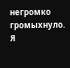негромко громыхнуло. Я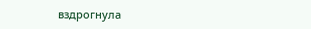вздрогнула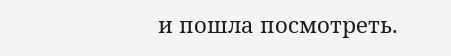и пошла посмотреть.